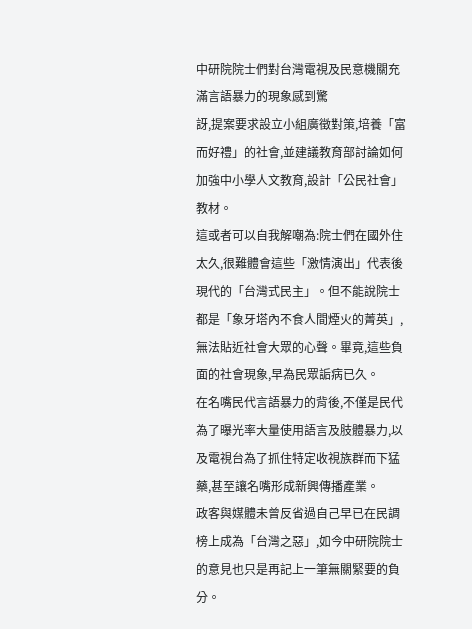中研院院士們對台灣電視及民意機關充滿言語暴力的現象感到驚
訝,提案要求設立小組廣徵對策,培養「富而好禮」的社會,並建議教育部討論如何加強中小學人文教育,設計「公民社會」教材。
這或者可以自我解嘲為:院士們在國外住太久,很難體會這些「激情演出」代表後現代的「台灣式民主」。但不能說院士都是「象牙塔內不食人間煙火的菁英」,無法貼近社會大眾的心聲。畢竟,這些負面的社會現象,早為民眾詬病已久。
在名嘴民代言語暴力的背後,不僅是民代為了曝光率大量使用語言及肢體暴力,以及電視台為了抓住特定收視族群而下猛藥,甚至讓名嘴形成新興傳播產業。
政客與媒體未曾反省過自己早已在民調榜上成為「台灣之惡」,如今中研院院士的意見也只是再記上一筆無關緊要的負分。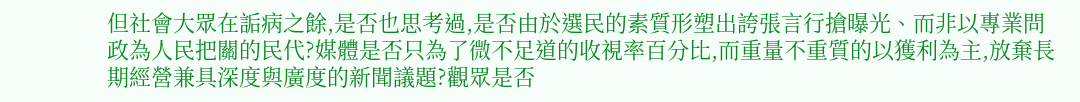但社會大眾在詬病之餘,是否也思考過,是否由於選民的素質形塑出誇張言行搶曝光、而非以專業問政為人民把關的民代?媒體是否只為了微不足道的收視率百分比,而重量不重質的以獲利為主,放棄長期經營兼具深度與廣度的新聞議題?觀眾是否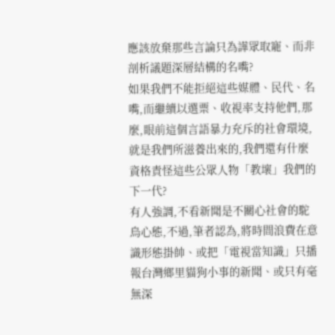應該放棄那些言論只為譁眾取寵、而非剖析議題深層結構的名嘴?
如果我們不能拒絕這些媒體、民代、名嘴,而繼續以選票、收視率支持他們,那麼,眼前這個言語暴力充斥的社會環境,就是我們所滋養出來的,我們還有什麼資格責怪這些公眾人物「教壞」我們的下一代?
有人強調,不看新聞是不關心社會的駝鳥心態,不過,筆者認為,將時間浪費在意識形態掛帥、或把「電視當知識」只播報台灣鄉里貓狗小事的新聞、或只有毫無深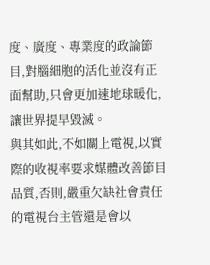度、廣度、專業度的政論節目,對腦細胞的活化並沒有正面幫助,只會更加速地球暖化,讓世界提早毀滅。
與其如此,不如關上電視,以實際的收視率要求媒體改善節目品質,否則,嚴重欠缺社會責任的電視台主管還是會以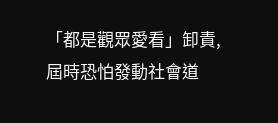「都是觀眾愛看」卸責,屆時恐怕發動社會道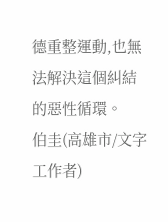德重整運動,也無法解決這個糾結的惡性循環。
伯圭(高雄市/文字工作者)